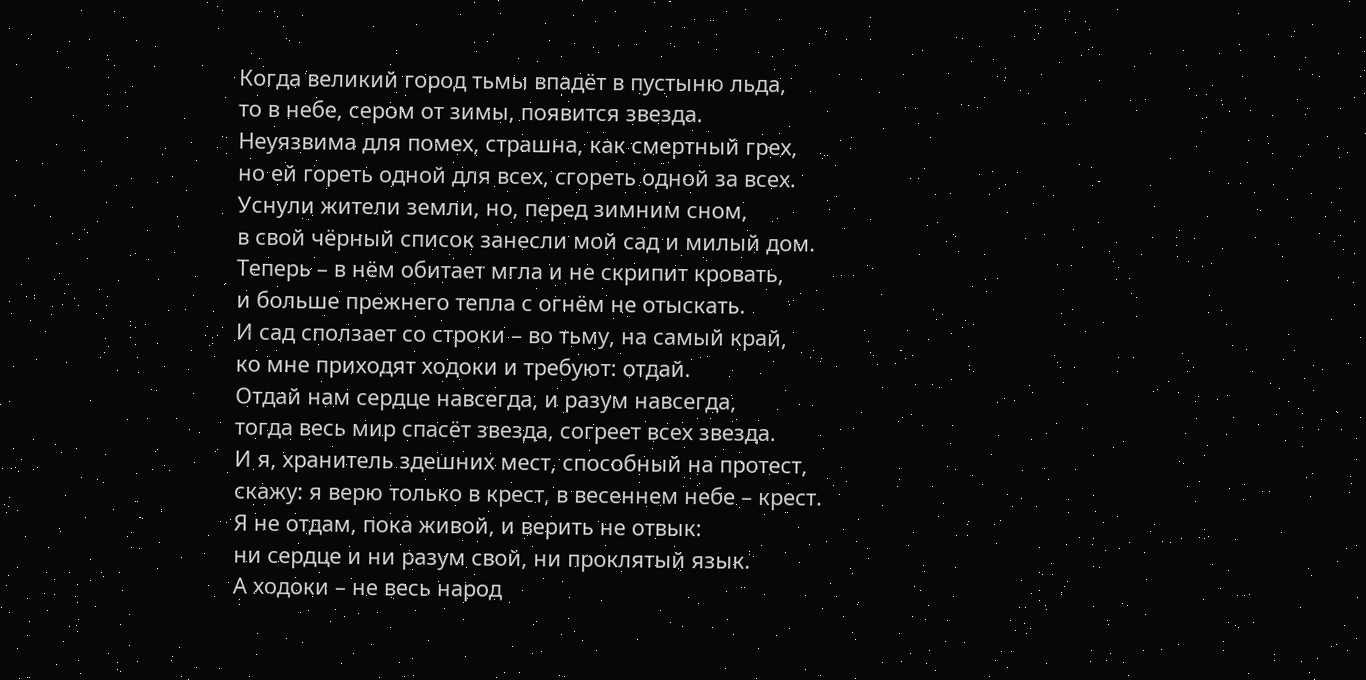Когда великий город тьмы впадёт в пустыню льда,
то в небе, сером от зимы, появится звезда.
Неуязвима для помех, страшна, как смертный грех,
но ей гореть одной для всех, сгореть одной за всех.
Уснули жители земли, но, перед зимним сном,
в свой чёрный список занесли мой сад и милый дом.
Теперь – в нём обитает мгла и не скрипит кровать,
и больше прежнего тепла с огнём не отыскать.
И сад сползает со строки – во тьму, на самый край,
ко мне приходят ходоки и требуют: отдай.
Отдай нам сердце навсегда, и разум навсегда,
тогда весь мир спасёт звезда, согреет всех звезда.
И я, хранитель здешних мест, способный на протест,
скажу: я верю только в крест, в весеннем небе – крест.
Я не отдам, пока живой, и верить не отвык:
ни сердце и ни разум свой, ни проклятый язык.
А ходоки – не весь народ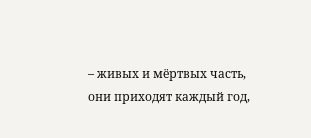– живых и мёртвых часть,
они приходят каждый год,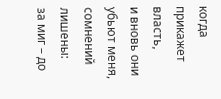когда прикажет власть,
и вновь они убьют меня, сомнений лишены:
за миг – до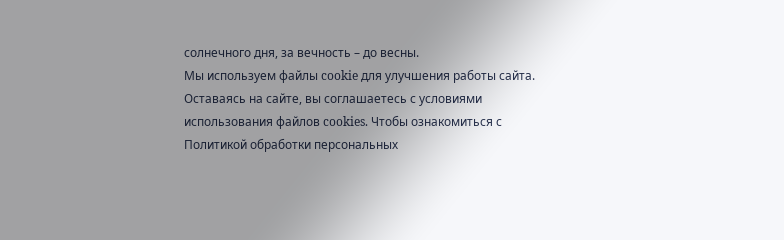солнечного дня, за вечность – до весны.
Мы используем файлы cookie для улучшения работы сайта. Оставаясь на сайте, вы соглашаетесь с условиями использования файлов cookies. Чтобы ознакомиться с Политикой обработки персональных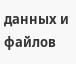данных и файлов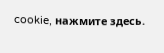cookie, нажмите здесь.